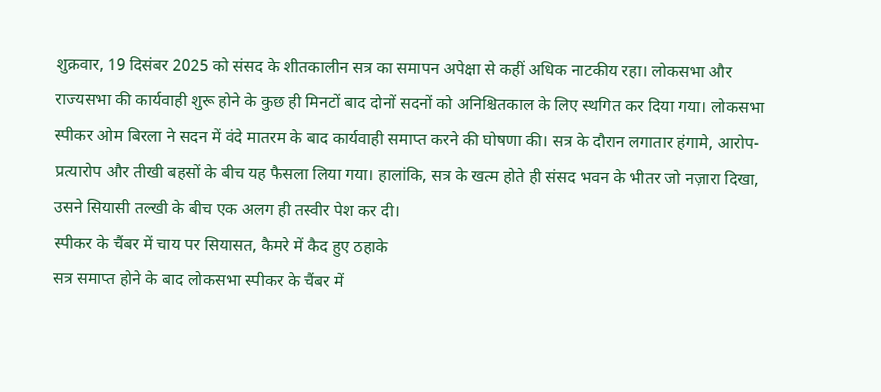शुक्रवार, 19 दिसंबर 2025 को संसद के शीतकालीन सत्र का समापन अपेक्षा से कहीं अधिक नाटकीय रहा। लोकसभा और राज्यसभा की कार्यवाही शुरू होने के कुछ ही मिनटों बाद दोनों सदनों को अनिश्चितकाल के लिए स्थगित कर दिया गया। लोकसभा स्पीकर ओम बिरला ने सदन में वंदे मातरम के बाद कार्यवाही समाप्त करने की घोषणा की। सत्र के दौरान लगातार हंगामे, आरोप-प्रत्यारोप और तीखी बहसों के बीच यह फैसला लिया गया। हालांकि, सत्र के खत्म होते ही संसद भवन के भीतर जो नज़ारा दिखा, उसने सियासी तल्खी के बीच एक अलग ही तस्वीर पेश कर दी।
स्पीकर के चैंबर में चाय पर सियासत, कैमरे में कैद हुए ठहाके
सत्र समाप्त होने के बाद लोकसभा स्पीकर के चैंबर में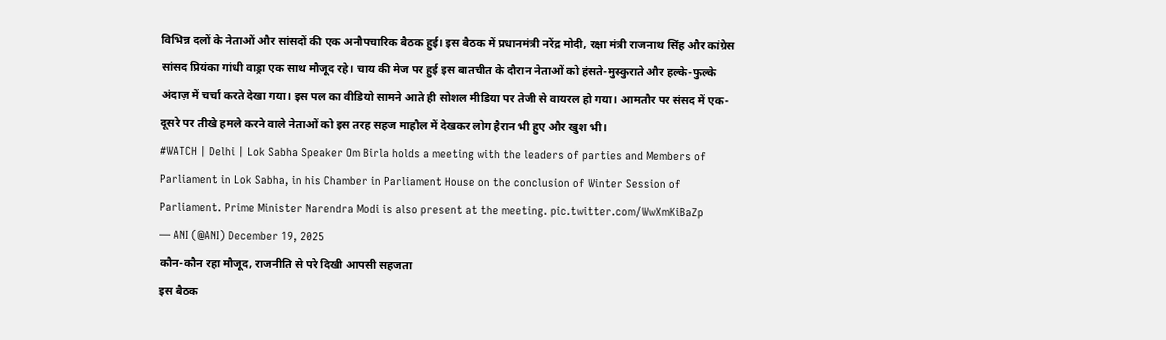विभिन्न दलों के नेताओं और सांसदों की एक अनौपचारिक बैठक हुई। इस बैठक में प्रधानमंत्री नरेंद्र मोदी, रक्षा मंत्री राजनाथ सिंह और कांग्रेस सांसद प्रियंका गांधी वाड्रा एक साथ मौजूद रहे। चाय की मेज पर हुई इस बातचीत के दौरान नेताओं को हंसते-मुस्कुराते और हल्के-फुल्के अंदाज़ में चर्चा करते देखा गया। इस पल का वीडियो सामने आते ही सोशल मीडिया पर तेजी से वायरल हो गया। आमतौर पर संसद में एक-दूसरे पर तीखे हमले करने वाले नेताओं को इस तरह सहज माहौल में देखकर लोग हैरान भी हुए और खुश भी।
#WATCH | Delhi | Lok Sabha Speaker Om Birla holds a meeting with the leaders of parties and Members of Parliament in Lok Sabha, in his Chamber in Parliament House on the conclusion of Winter Session of Parliament. Prime Minister Narendra Modi is also present at the meeting. pic.twitter.com/WwXmKiBaZp
— ANI (@ANI) December 19, 2025
कौन-कौन रहा मौजूद, राजनीति से परे दिखी आपसी सहजता
इस बैठक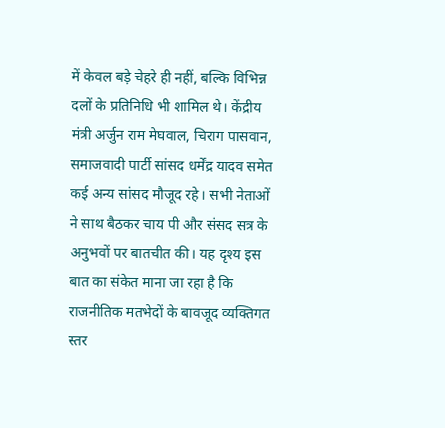में केवल बड़े चेहरे ही नहीं, बल्कि विभिन्न दलों के प्रतिनिधि भी शामिल थे। केंद्रीय मंत्री अर्जुन राम मेघवाल, चिराग पासवान, समाजवादी पार्टी सांसद धर्मेंद्र यादव समेत कई अन्य सांसद मौजूद रहे। सभी नेताओं ने साथ बैठकर चाय पी और संसद सत्र के अनुभवों पर बातचीत की। यह दृश्य इस बात का संकेत माना जा रहा है कि राजनीतिक मतभेदों के बावजूद व्यक्तिगत स्तर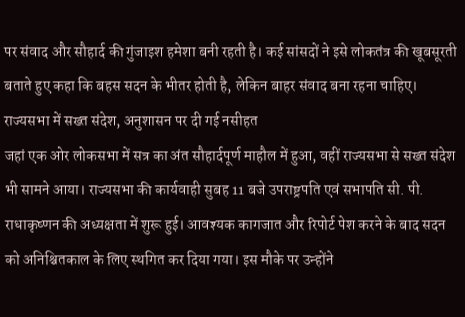पर संवाद और सौहार्द की गुंजाइश हमेशा बनी रहती है। कई सांसदों ने इसे लोकतंत्र की खूबसूरती बताते हुए कहा कि बहस सदन के भीतर होती है, लेकिन बाहर संवाद बना रहना चाहिए।
राज्यसभा में सख्त संदेश, अनुशासन पर दी गई नसीहत
जहां एक ओर लोकसभा में सत्र का अंत सौहार्दपूर्ण माहौल में हुआ, वहीं राज्यसभा से सख्त संदेश भी सामने आया। राज्यसभा की कार्यवाही सुबह 11 बजे उपराष्ट्रपति एवं सभापति सी. पी. राधाकृष्णन की अध्यक्षता में शुरू हुई। आवश्यक कागजात और रिपोर्ट पेश करने के बाद सदन को अनिश्चितकाल के लिए स्थगित कर दिया गया। इस मौके पर उन्होंने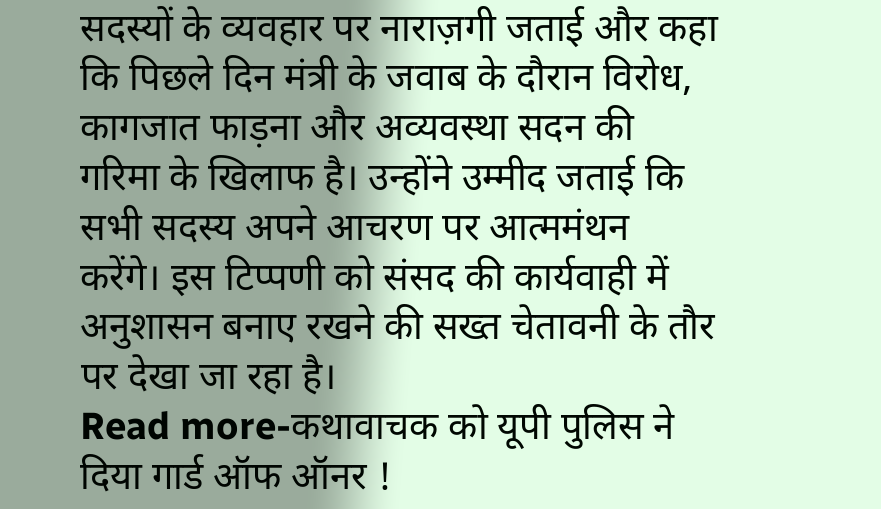सदस्यों के व्यवहार पर नाराज़गी जताई और कहा कि पिछले दिन मंत्री के जवाब के दौरान विरोध, कागजात फाड़ना और अव्यवस्था सदन की गरिमा के खिलाफ है। उन्होंने उम्मीद जताई कि सभी सदस्य अपने आचरण पर आत्ममंथन करेंगे। इस टिप्पणी को संसद की कार्यवाही में अनुशासन बनाए रखने की सख्त चेतावनी के तौर पर देखा जा रहा है।
Read more-कथावाचक को यूपी पुलिस ने दिया गार्ड ऑफ ऑनर !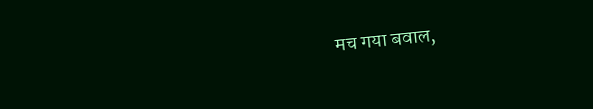मच गया बवाल,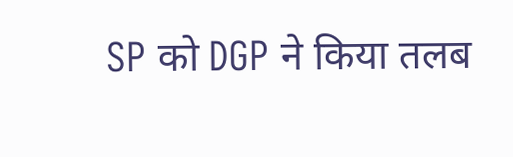SP को DGP ने किया तलब